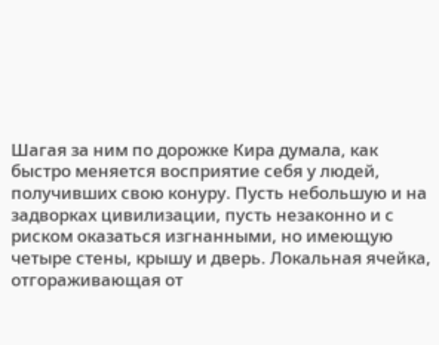Шагая за ним по дорожке Кира думала, как быстро меняется восприятие себя у людей, получивших свою конуру. Пусть небольшую и на задворках цивилизации, пусть незаконно и с риском оказаться изгнанными, но имеющую четыре стены, крышу и дверь. Локальная ячейка, отгораживающая от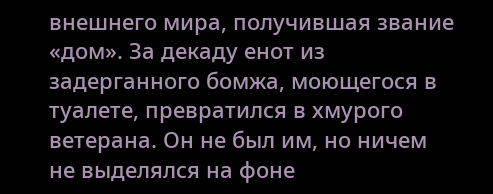внешнего мира, получившая звание «дом». За декаду енот из задерганного бомжа, моющегося в туалете, превратился в хмурого ветерана. Он не был им, но ничем не выделялся на фоне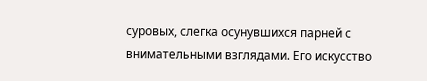суровых, слегка осунувшихся парней с внимательными взглядами. Его искусство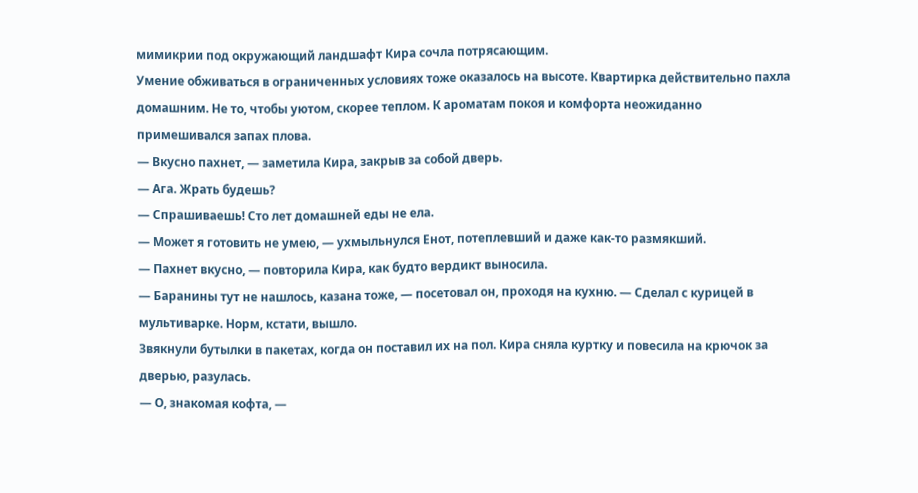мимикрии под окружающий ландшафт Кира сочла потрясающим.
Умение обживаться в ограниченных условиях тоже оказалось на высоте. Квартирка действительно пахла домашним. Не то, чтобы уютом, скорее теплом. К ароматам покоя и комфорта неожиданно примешивался запах плова.
— Вкусно пахнет, — заметила Кира, закрыв за собой дверь.
— Ага. Жрать будешь?
— Спрашиваешь! Сто лет домашней еды не ела.
— Может я готовить не умею, — ухмыльнулся Енот, потеплевший и даже как-то размякший.
— Пахнет вкусно, — повторила Кира, как будто вердикт выносила.
— Баранины тут не нашлось, казана тоже, — посетовал он, проходя на кухню. — Сделал с курицей в мультиварке. Норм, кстати, вышло.
Звякнули бутылки в пакетах, когда он поставил их на пол. Кира сняла куртку и повесила на крючок за дверью, разулась.
— О, знакомая кофта, —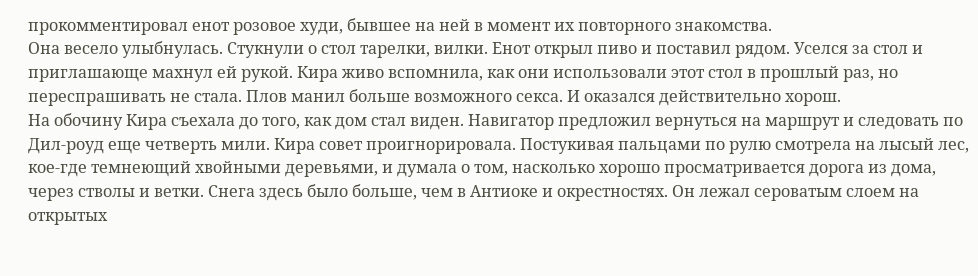прокомментировал енот розовое худи, бывшее на ней в момент их повторного знакомства.
Она весело улыбнулась. Стукнули о стол тарелки, вилки. Енот открыл пиво и поставил рядом. Уселся за стол и приглашающе махнул ей рукой. Кира живо вспомнила, как они использовали этот стол в прошлый раз, но переспрашивать не стала. Плов манил больше возможного секса. И оказался действительно хорош.
На обочину Кира съехала до того, как дом стал виден. Навигатор предложил вернуться на маршрут и следовать по Дил-роуд еще четверть мили. Кира совет проигнорировала. Постукивая пальцами по рулю смотрела на лысый лес, кое-где темнеющий хвойными деревьями, и думала о том, насколько хорошо просматривается дорога из дома, через стволы и ветки. Снега здесь было больше, чем в Антиоке и окрестностях. Он лежал сероватым слоем на открытых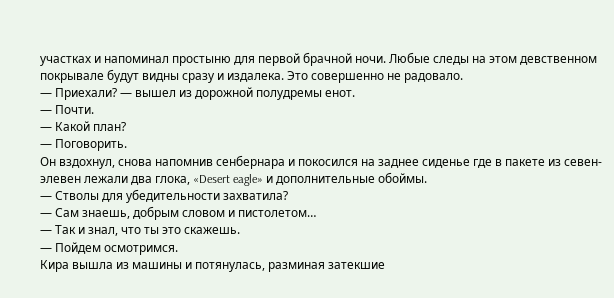участках и напоминал простыню для первой брачной ночи. Любые следы на этом девственном покрывале будут видны сразу и издалека. Это совершенно не радовало.
— Приехали? — вышел из дорожной полудремы енот.
— Почти.
— Какой план?
— Поговорить.
Он вздохнул, снова напомнив сенбернара и покосился на заднее сиденье где в пакете из севен-элевен лежали два глока, «Desert eagle» и дополнительные обоймы.
— Стволы для убедительности захватила?
— Сам знаешь, добрым словом и пистолетом…
— Так и знал, что ты это скажешь.
— Пойдем осмотримся.
Кира вышла из машины и потянулась, разминая затекшие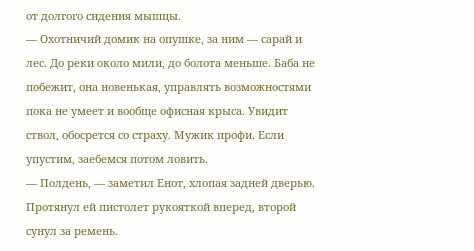от долгого сидения мышцы.
— Охотничий домик на опушке, за ним — сарай и лес. До реки около мили, до болота меньше. Баба не побежит, она новенькая, управлять возможностями пока не умеет и вообще офисная крыса. Увидит ствол, обосрется со страху. Мужик профи. Если упустим, заебемся потом ловить.
— Полдень, — заметил Енот, хлопая задней дверью.
Протянул ей пистолет рукояткой вперед, второй сунул за ремень.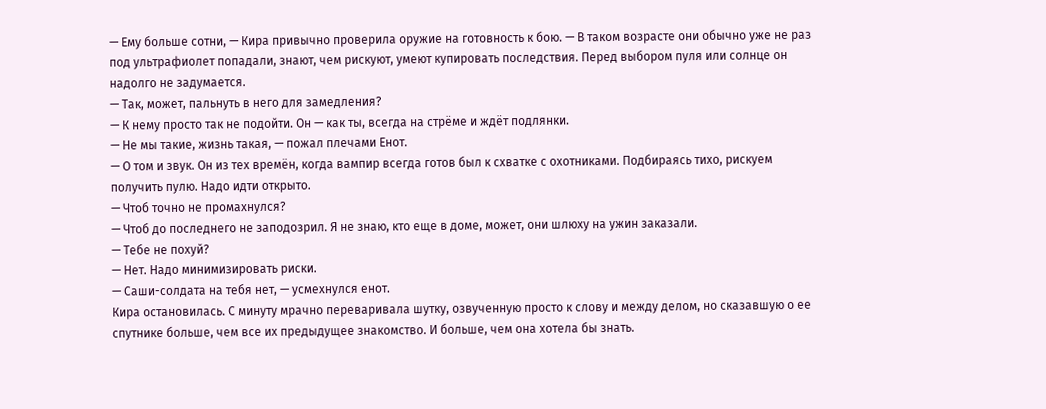— Ему больше сотни, — Кира привычно проверила оружие на готовность к бою. — В таком возрасте они обычно уже не раз под ультрафиолет попадали, знают, чем рискуют, умеют купировать последствия. Перед выбором пуля или солнце он надолго не задумается.
— Так, может, пальнуть в него для замедления?
— К нему просто так не подойти. Он — как ты, всегда на стрёме и ждёт подлянки.
— Не мы такие, жизнь такая, — пожал плечами Енот.
— О том и звук. Он из тех времён, когда вампир всегда готов был к схватке с охотниками. Подбираясь тихо, рискуем получить пулю. Надо идти открыто.
— Чтоб точно не промахнулся?
— Чтоб до последнего не заподозрил. Я не знаю, кто еще в доме, может, они шлюху на ужин заказали.
— Тебе не похуй?
— Нет. Надо минимизировать риски.
— Саши-солдата на тебя нет, — усмехнулся енот.
Кира остановилась. С минуту мрачно переваривала шутку, озвученную просто к слову и между делом, но сказавшую о ее спутнике больше, чем все их предыдущее знакомство. И больше, чем она хотела бы знать.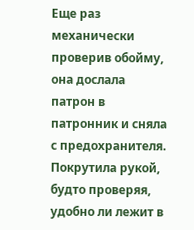Еще раз механически проверив обойму, она дослала патрон в патронник и сняла с предохранителя. Покрутила рукой, будто проверяя, удобно ли лежит в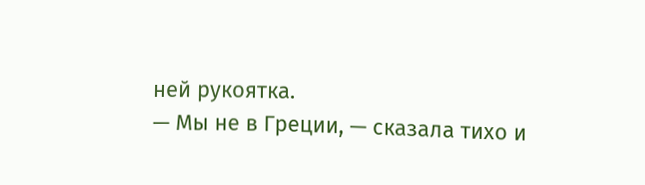ней рукоятка.
— Мы не в Греции, — сказала тихо и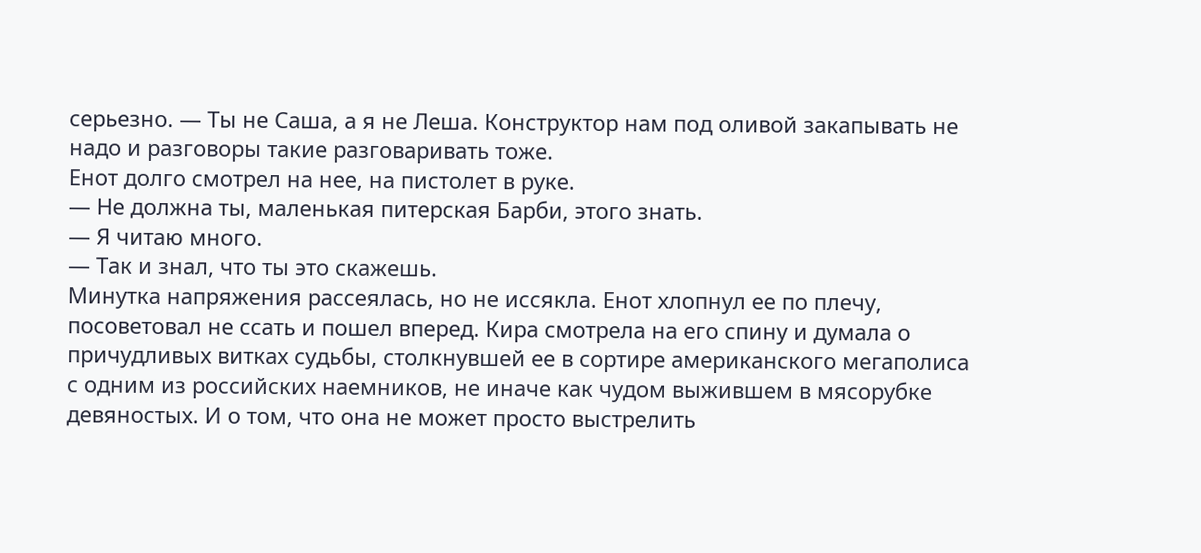серьезно. — Ты не Саша, а я не Леша. Конструктор нам под оливой закапывать не надо и разговоры такие разговаривать тоже.
Енот долго смотрел на нее, на пистолет в руке.
— Не должна ты, маленькая питерская Барби, этого знать.
— Я читаю много.
— Так и знал, что ты это скажешь.
Минутка напряжения рассеялась, но не иссякла. Енот хлопнул ее по плечу, посоветовал не ссать и пошел вперед. Кира смотрела на его спину и думала о причудливых витках судьбы, столкнувшей ее в сортире американского мегаполиса с одним из российских наемников, не иначе как чудом выжившем в мясорубке девяностых. И о том, что она не может просто выстрелить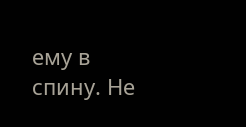ему в спину. Не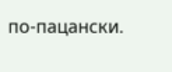по-пацански.